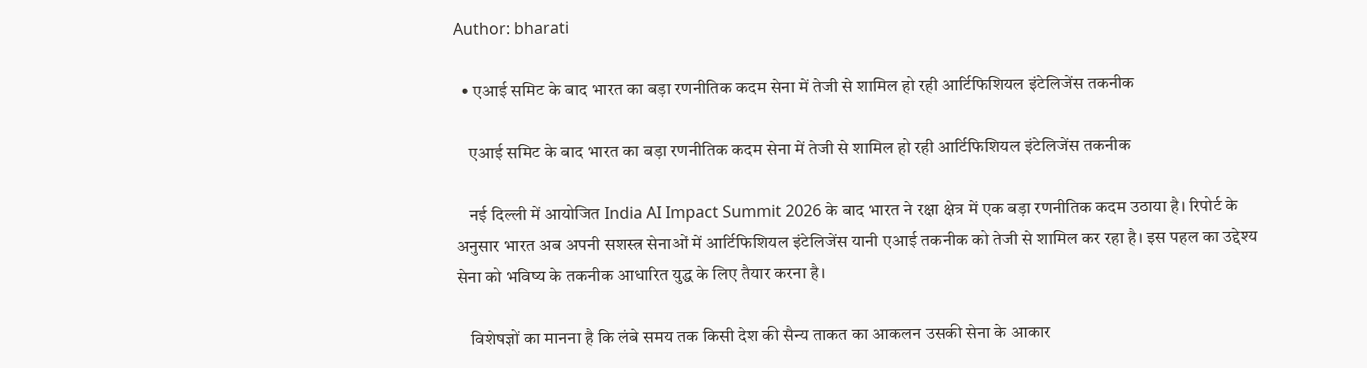Author: bharati

  • एआई समिट के बाद भारत का बड़ा रणनीतिक कदम सेना में तेजी से शामिल हो रही आर्टिफिशियल इंटेलिजेंस तकनीक

    एआई समिट के बाद भारत का बड़ा रणनीतिक कदम सेना में तेजी से शामिल हो रही आर्टिफिशियल इंटेलिजेंस तकनीक

    नई दिल्ली में आयोजित India AI Impact Summit 2026 के बाद भारत ने रक्षा क्षेत्र में एक बड़ा रणनीतिक कदम उठाया है। रिपोर्ट के अनुसार भारत अब अपनी सशस्त्र सेनाओं में आर्टिफिशियल इंटेलिजेंस यानी एआई तकनीक को तेजी से शामिल कर रहा है। इस पहल का उद्देश्य सेना को भविष्य के तकनीक आधारित युद्ध के लिए तैयार करना है।

    विशेषज्ञों का मानना है कि लंबे समय तक किसी देश की सैन्य ताकत का आकलन उसकी सेना के आकार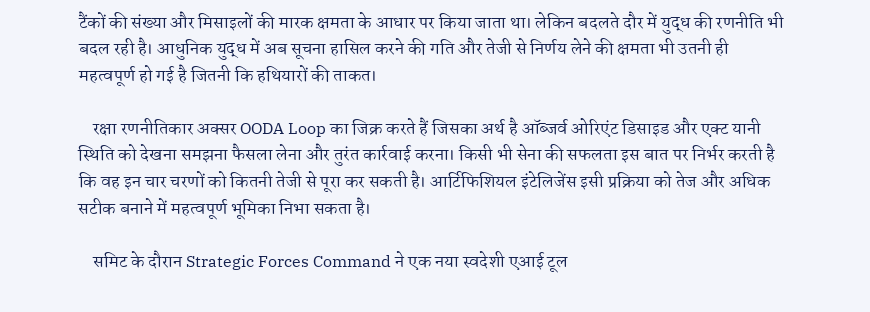टैंकों की संख्या और मिसाइलों की मारक क्षमता के आधार पर किया जाता था। लेकिन बदलते दौर में युद्ध की रणनीति भी बदल रही है। आधुनिक युद्ध में अब सूचना हासिल करने की गति और तेजी से निर्णय लेने की क्षमता भी उतनी ही महत्वपूर्ण हो गई है जितनी कि हथियारों की ताकत।

    रक्षा रणनीतिकार अक्सर OODA Loop का जिक्र करते हैं जिसका अर्थ है ऑब्जर्व ओरिएंट डिसाइड और एक्ट यानी स्थिति को देखना समझना फैसला लेना और तुरंत कार्रवाई करना। किसी भी सेना की सफलता इस बात पर निर्भर करती है कि वह इन चार चरणों को कितनी तेजी से पूरा कर सकती है। आर्टिफिशियल इंटेलिजेंस इसी प्रक्रिया को तेज और अधिक सटीक बनाने में महत्वपूर्ण भूमिका निभा सकता है।

    समिट के दौरान Strategic Forces Command ने एक नया स्वदेशी एआई टूल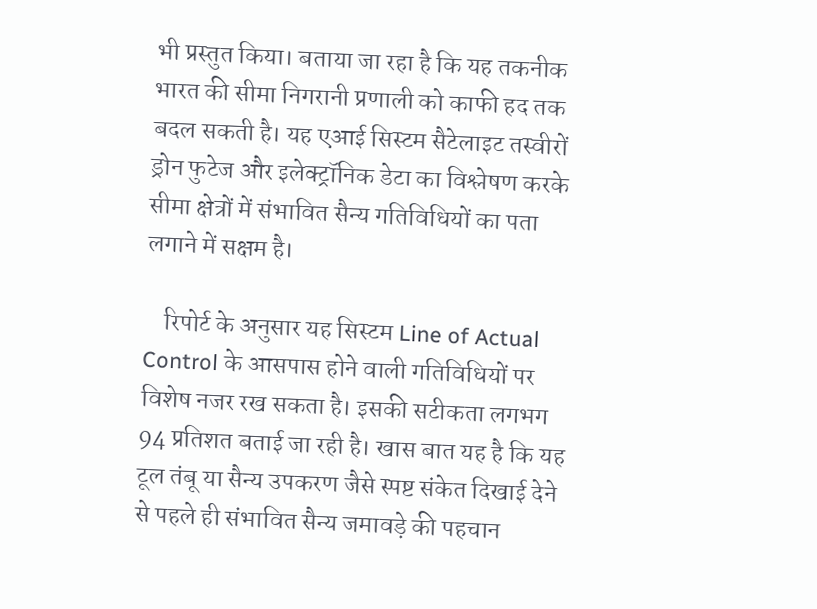भी प्रस्तुत किया। बताया जा रहा है कि यह तकनीक भारत की सीमा निगरानी प्रणाली को काफी हद तक बदल सकती है। यह एआई सिस्टम सैटेलाइट तस्वीरों ड्रोन फुटेज और इलेक्ट्रॉनिक डेटा का विश्लेषण करके सीमा क्षेत्रों में संभावित सैन्य गतिविधियों का पता लगाने में सक्षम है।

    रिपोर्ट के अनुसार यह सिस्टम Line of Actual Control के आसपास होने वाली गतिविधियों पर विशेष नजर रख सकता है। इसकी सटीकता लगभग 94 प्रतिशत बताई जा रही है। खास बात यह है कि यह टूल तंबू या सैन्य उपकरण जैसे स्पष्ट संकेत दिखाई देने से पहले ही संभावित सैन्य जमावड़े की पहचान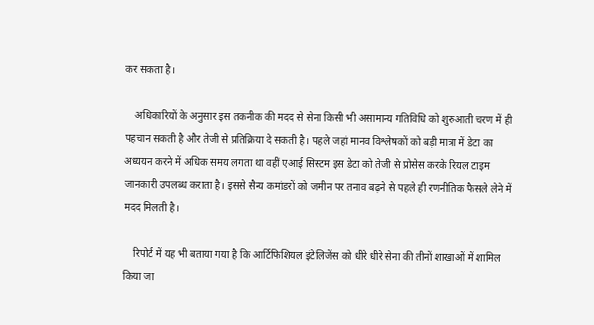कर सकता है।

    अधिकारियों के अनुसार इस तकनीक की मदद से सेना किसी भी असामान्य गतिविधि को शुरुआती चरण में ही पहचान सकती है और तेजी से प्रतिक्रिया दे सकती है। पहले जहां मानव विश्लेषकों को बड़ी मात्रा में डेटा का अध्ययन करने में अधिक समय लगता था वहीं एआई सिस्टम इस डेटा को तेजी से प्रोसेस करके रियल टाइम जानकारी उपलब्ध कराता है। इससे सैन्य कमांडरों को जमीन पर तनाव बढ़ने से पहले ही रणनीतिक फैसले लेने में मदद मिलती है।

    रिपोर्ट में यह भी बताया गया है कि आर्टिफिशियल इंटेलिजेंस को धीरे धीरे सेना की तीनों शाखाओं में शामिल किया जा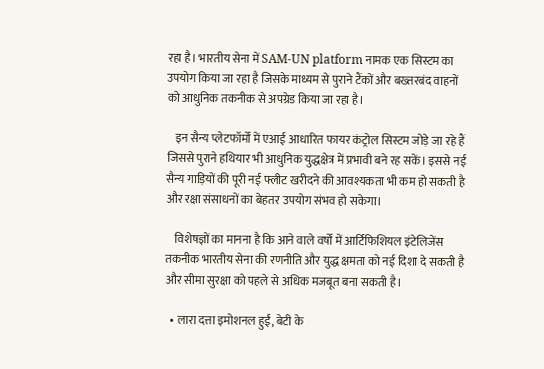रहा है। भारतीय सेना में SAM-UN platform नामक एक सिस्टम का उपयोग किया जा रहा है जिसके माध्यम से पुराने टैंकों और बख्तरबंद वाहनों को आधुनिक तकनीक से अपग्रेड किया जा रहा है।

    इन सैन्य प्लेटफॉर्मों में एआई आधारित फायर कंट्रोल सिस्टम जोड़े जा रहे हैं जिससे पुराने हथियार भी आधुनिक युद्धक्षेत्र में प्रभावी बने रह सकें। इससे नई सैन्य गाड़ियों की पूरी नई फ्लीट खरीदने की आवश्यकता भी कम हो सकती है और रक्षा संसाधनों का बेहतर उपयोग संभव हो सकेगा।

    विशेषज्ञों का मानना है कि आने वाले वर्षों में आर्टिफिशियल इंटेलिजेंस तकनीक भारतीय सेना की रणनीति और युद्ध क्षमता को नई दिशा दे सकती है और सीमा सुरक्षा को पहले से अधिक मजबूत बना सकती है।

  • लारा दत्ता इमोशनल हुईं, बेटी के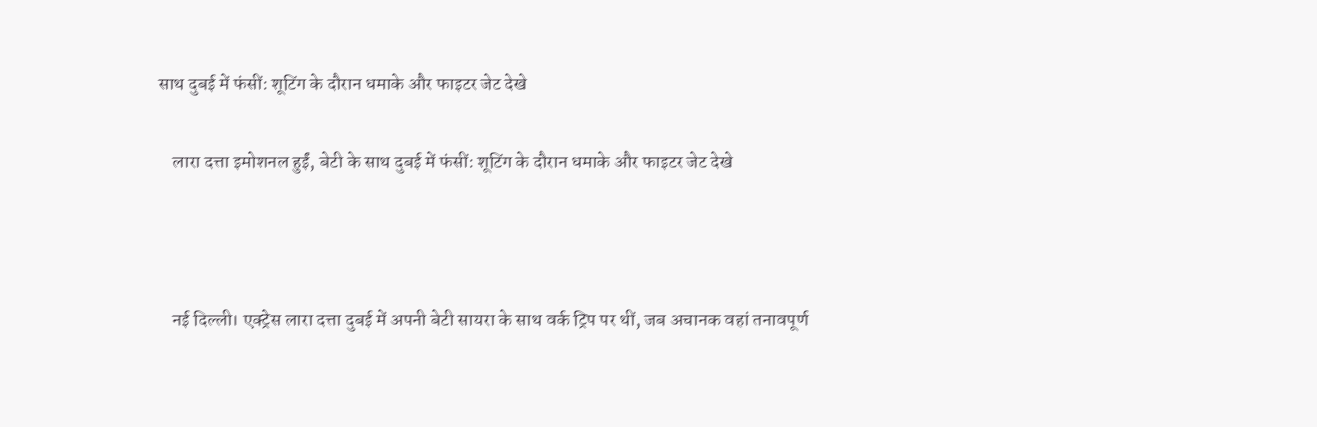साथ दुबई में फंसीं: शूटिंग के दौरान धमाके और फाइटर जेट देखे

    लारा दत्ता इमोशनल हुईं, बेटी के साथ दुबई में फंसीं: शूटिंग के दौरान धमाके और फाइटर जेट देखे



    नई दिल्ली। एक्ट्रेस लारा दत्ता दुबई में अपनी बेटी सायरा के साथ वर्क ट्रिप पर थीं, जब अचानक वहां तनावपूर्ण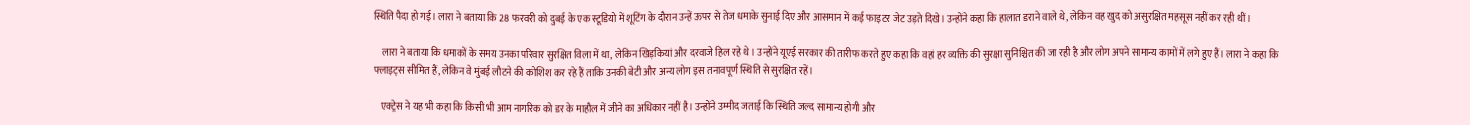स्थिति पैदा हो गई। लारा ने बताया कि 28 फरवरी को दुबई के एक स्टूडियो में शूटिंग के दौरान उन्हें ऊपर से तेज धमाके सुनाई दिए और आसमान में कई फाइटर जेट उड़ते दिखे। उन्होंने कहा कि हालात डराने वाले थे, लेकिन वह खुद को असुरक्षित महसूस नहीं कर रही थीं।

    लारा ने बताया कि धमाकों के समय उनका परिवार सुरक्षित विला में था, लेकिन खिड़कियां और दरवाजे हिल रहे थे। उन्होंने यूएई सरकार की तारीफ करते हुए कहा कि वहां हर व्यक्ति की सुरक्षा सुनिश्चित की जा रही है और लोग अपने सामान्य कामों में लगे हुए हैं। लारा ने कहा कि फ्लाइट्स सीमित हैं, लेकिन वे मुंबई लौटने की कोशिश कर रहे हैं ताकि उनकी बेटी और अन्य लोग इस तनावपूर्ण स्थिति से सुरक्षित रहें।

    एक्ट्रेस ने यह भी कहा कि किसी भी आम नागरिक को डर के माहौल में जीने का अधिकार नहीं है। उन्होंने उम्मीद जताई कि स्थिति जल्द सामान्य होगी और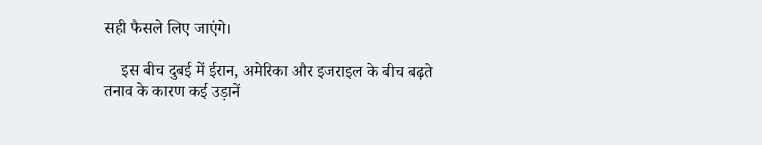सही फैसले लिए जाएंगे।

    इस बीच दुबई में ईरान, अमेरिका और इजराइल के बीच बढ़ते तनाव के कारण कई उड़ानें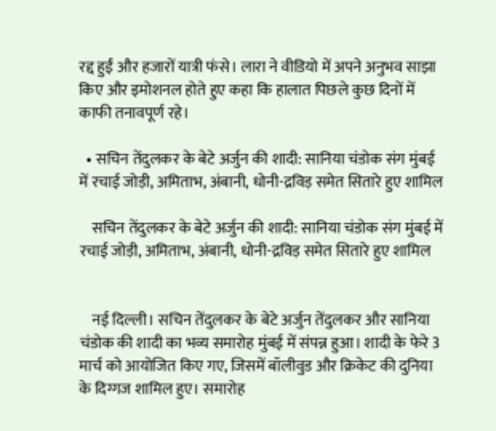रद्द हुईं और हजारों यात्री फंसे। लारा ने वीडियो में अपने अनुभव साझा किए और इमोशनल होते हुए कहा कि हालात पिछले कुछ दिनों में काफी तनावपूर्ण रहे।

  • सचिन तेंदुलकर के बेटे अर्जुन की शादी: सानिया चंडोक संग मुंबई में रचाई जोड़ी, अमिताभ, अंबानी, धोनी-द्रविड़ समेत सितारे हुए शामिल

    सचिन तेंदुलकर के बेटे अर्जुन की शादी: सानिया चंडोक संग मुंबई में रचाई जोड़ी, अमिताभ, अंबानी, धोनी-द्रविड़ समेत सितारे हुए शामिल


    नई दिल्ली। सचिन तेंदुलकर के बेटे अर्जुन तेंदुलकर और सानिया चंडोक की शादी का भव्य समारोह मुंबई में संपन्न हुआ। शादी के फेरे 3 मार्च को आयोजित किए गए, जिसमें बॉलीवुड और क्रिकेट की दुनिया के दिग्गज शामिल हुए। समारोह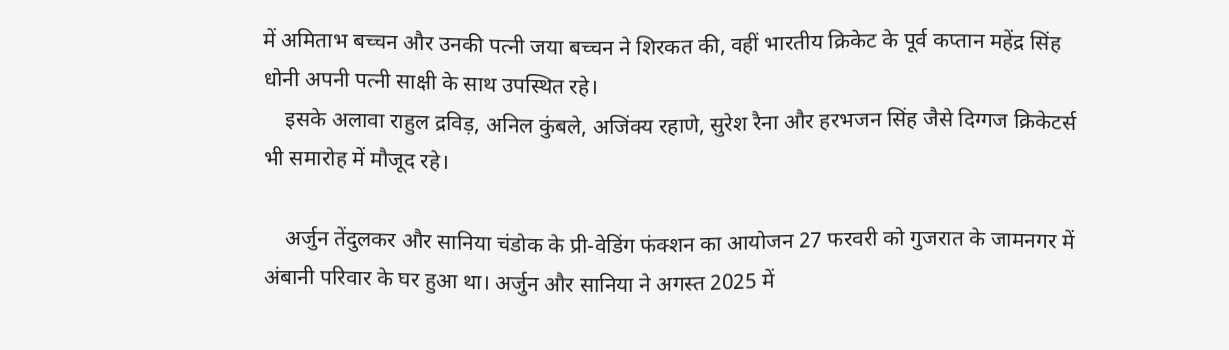में अमिताभ बच्चन और उनकी पत्नी जया बच्चन ने शिरकत की, वहीं भारतीय क्रिकेट के पूर्व कप्तान महेंद्र सिंह धोनी अपनी पत्नी साक्षी के साथ उपस्थित रहे।
    इसके अलावा राहुल द्रविड़, अनिल कुंबले, अजिंक्य रहाणे, सुरेश रैना और हरभजन सिंह जैसे दिग्गज क्रिकेटर्स भी समारोह में मौजूद रहे।

    अर्जुन तेंदुलकर और सानिया चंडोक के प्री-वेडिंग फंक्शन का आयोजन 27 फरवरी को गुजरात के जामनगर में अंबानी परिवार के घर हुआ था। अर्जुन और सानिया ने अगस्त 2025 में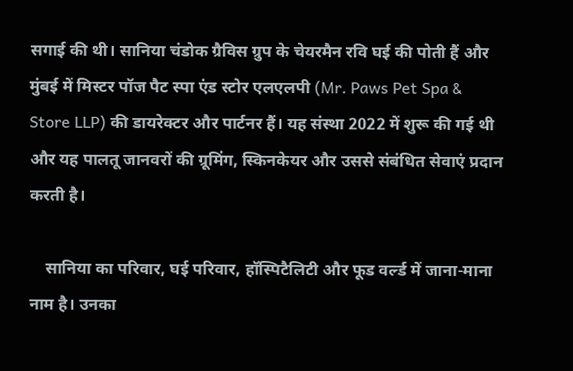सगाई की थी। सानिया चंडोक ग्रैविस ग्रुप के चेयरमैन रवि घई की पोती हैं और मुंबई में मिस्टर पॉज पैट स्पा एंड स्टोर एलएलपी (Mr. Paws Pet Spa & Store LLP) की डायरेक्टर और पार्टनर हैं। यह संस्था 2022 में शुरू की गई थी और यह पालतू जानवरों की ग्रूमिंग, स्किनकेयर और उससे संबंधित सेवाएं प्रदान करती है।

    सानिया का परिवार, घई परिवार, हॉस्पिटैलिटी और फूड वर्ल्ड में जाना-माना नाम है। उनका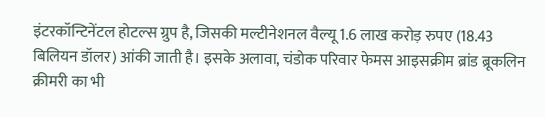इंटरकॉन्टिनेंटल होटल्स ग्रुप है, जिसकी मल्टीनेशनल वैल्यू 1.6 लाख करोड़ रुपए (18.43 बिलियन डॉलर) आंकी जाती है। इसके अलावा, चंडोक परिवार फेमस आइसक्रीम ब्रांड ब्रूकलिन क्रीमरी का भी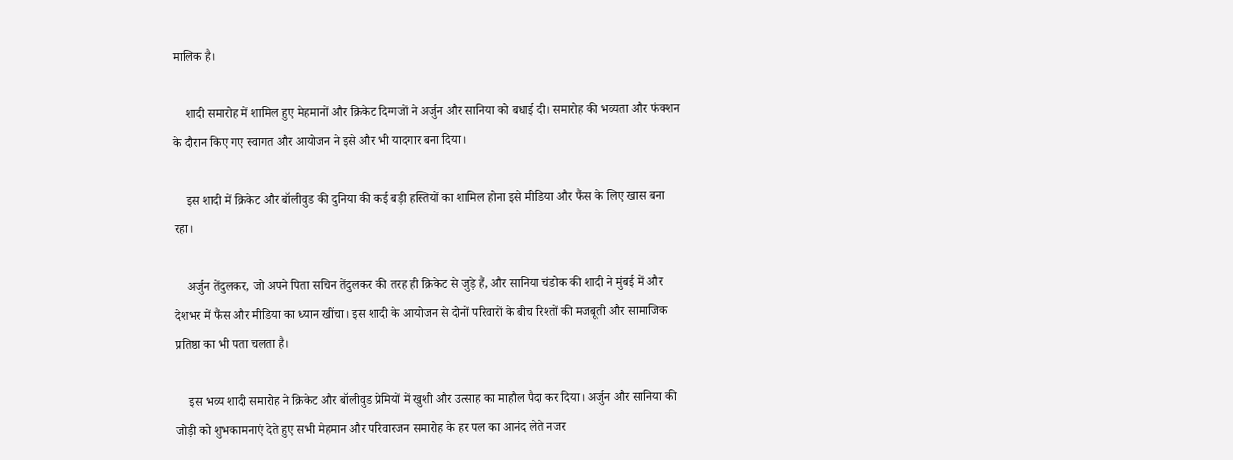मालिक है।

    शादी समारोह में शामिल हुए मेहमानों और क्रिकेट दिग्गजों ने अर्जुन और सानिया को बधाई दी। समारोह की भव्यता और फंक्शन के दौरान किए गए स्वागत और आयोजन ने इसे और भी यादगार बना दिया।

    इस शादी में क्रिकेट और बॉलीवुड की दुनिया की कई बड़ी हस्तियों का शामिल होना इसे मीडिया और फैंस के लिए खास बना रहा।

    अर्जुन तेंदुलकर, जो अपने पिता सचिन तेंदुलकर की तरह ही क्रिकेट से जुड़े हैं, और सानिया चंडोक की शादी ने मुंबई में और देशभर में फैंस और मीडिया का ध्यान खींचा। इस शादी के आयोजन से दोनों परिवारों के बीच रिश्तों की मजबूती और सामाजिक प्रतिष्ठा का भी पता चलता है।

    इस भव्य शादी समारोह ने क्रिकेट और बॉलीवुड प्रेमियों में खुशी और उत्साह का माहौल पैदा कर दिया। अर्जुन और सानिया की जोड़ी को शुभकामनाएं देते हुए सभी मेहमान और परिवारजन समारोह के हर पल का आनंद लेते नजर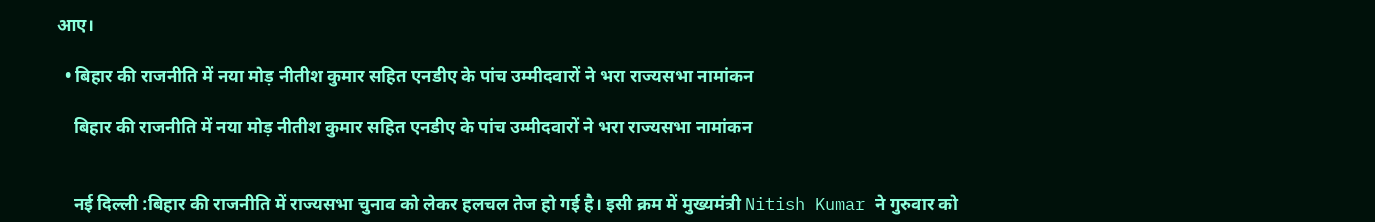आए।

  • बिहार की राजनीति में नया मोड़ नीतीश कुमार सहित एनडीए के पांच उम्मीदवारों ने भरा राज्यसभा नामांकन

    बिहार की राजनीति में नया मोड़ नीतीश कुमार सहित एनडीए के पांच उम्मीदवारों ने भरा राज्यसभा नामांकन


    नई दिल्ली :बिहार की राजनीति में राज्यसभा चुनाव को लेकर हलचल तेज हो गई है। इसी क्रम में मुख्यमंत्री Nitish Kumar ने गुरुवार को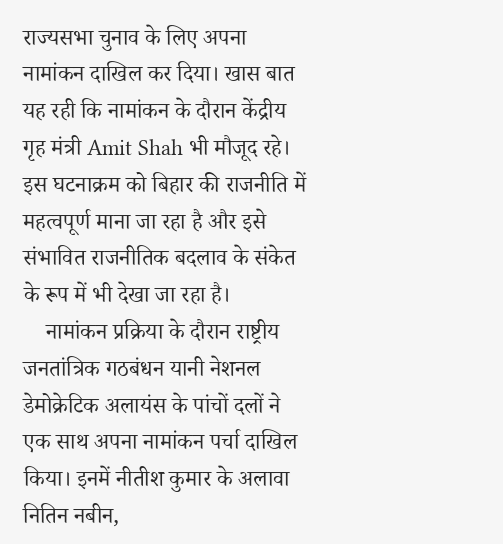राज्यसभा चुनाव के लिए अपना नामांकन दाखिल कर दिया। खास बात यह रही कि नामांकन के दौरान केंद्रीय गृह मंत्री Amit Shah भी मौजूद रहे। इस घटनाक्रम को बिहार की राजनीति में महत्वपूर्ण माना जा रहा है और इसे संभावित राजनीतिक बदलाव के संकेत के रूप में भी देखा जा रहा है।
    नामांकन प्रक्रिया के दौरान राष्ट्रीय जनतांत्रिक गठबंधन यानी नेशनल डेमोक्रेटिक अलायंस के पांचों दलों ने एक साथ अपना नामांकन पर्चा दाखिल किया। इनमें नीतीश कुमार के अलावा नितिन नबीन,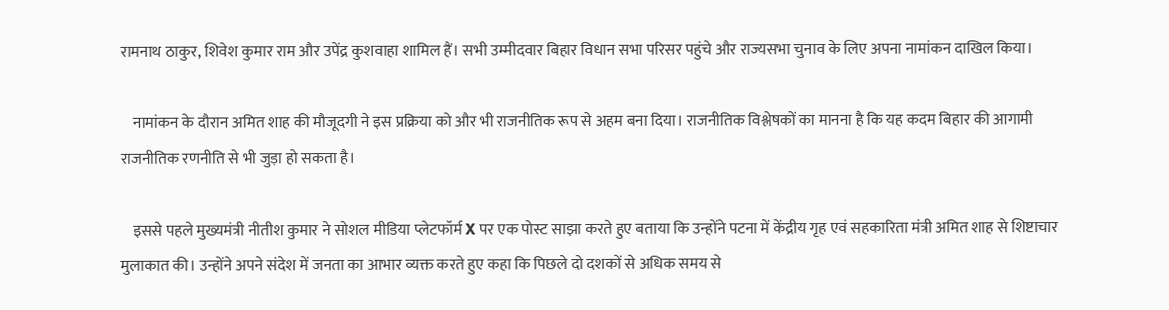रामनाथ ठाकुर, शिवेश कुमार राम और उपेंद्र कुशवाहा शामिल हैं। सभी उम्मीदवार बिहार विधान सभा परिसर पहुंचे और राज्यसभा चुनाव के लिए अपना नामांकन दाखिल किया।

    नामांकन के दौरान अमित शाह की मौजूदगी ने इस प्रक्रिया को और भी राजनीतिक रूप से अहम बना दिया। राजनीतिक विश्लेषकों का मानना है कि यह कदम बिहार की आगामी राजनीतिक रणनीति से भी जुड़ा हो सकता है।

    इससे पहले मुख्यमंत्री नीतीश कुमार ने सोशल मीडिया प्लेटफॉर्म X पर एक पोस्ट साझा करते हुए बताया कि उन्होंने पटना में केंद्रीय गृह एवं सहकारिता मंत्री अमित शाह से शिष्टाचार मुलाकात की। उन्होंने अपने संदेश में जनता का आभार व्यक्त करते हुए कहा कि पिछले दो दशकों से अधिक समय से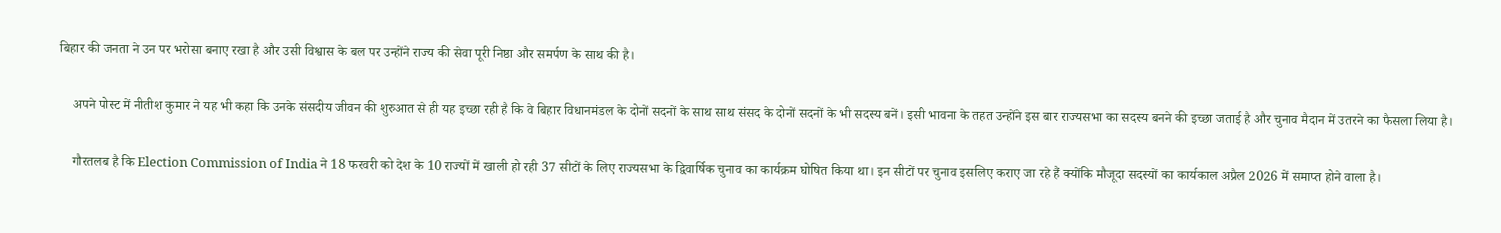बिहार की जनता ने उन पर भरोसा बनाए रखा है और उसी विश्वास के बल पर उन्होंने राज्य की सेवा पूरी निष्ठा और समर्पण के साथ की है।

    अपने पोस्ट में नीतीश कुमार ने यह भी कहा कि उनके संसदीय जीवन की शुरुआत से ही यह इच्छा रही है कि वे बिहार विधानमंडल के दोनों सदनों के साथ साथ संसद के दोनों सदनों के भी सदस्य बनें। इसी भावना के तहत उन्होंने इस बार राज्यसभा का सदस्य बनने की इच्छा जताई है और चुनाव मैदान में उतरने का फैसला लिया है।

    गौरतलब है कि Election Commission of India ने 18 फरवरी को देश के 10 राज्यों में खाली हो रही 37 सीटों के लिए राज्यसभा के द्विवार्षिक चुनाव का कार्यक्रम घोषित किया था। इन सीटों पर चुनाव इसलिए कराए जा रहे हैं क्योंकि मौजूदा सदस्यों का कार्यकाल अप्रैल 2026 में समाप्त होने वाला है।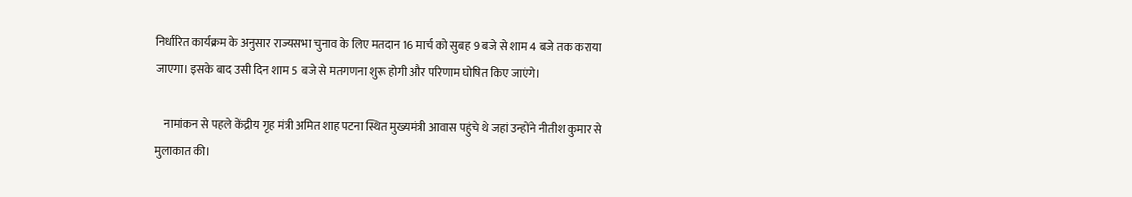निर्धारित कार्यक्रम के अनुसार राज्यसभा चुनाव के लिए मतदान 16 मार्च को सुबह 9 बजे से शाम 4 बजे तक कराया जाएगा। इसके बाद उसी दिन शाम 5 बजे से मतगणना शुरू होगी और परिणाम घोषित किए जाएंगे।

    नामांकन से पहले केंद्रीय गृह मंत्री अमित शाह पटना स्थित मुख्यमंत्री आवास पहुंचे थे जहां उन्होंने नीतीश कुमार से मुलाकात की।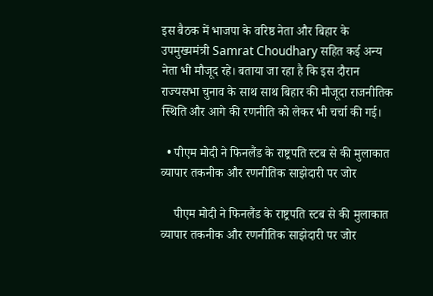इस बैठक में भाजपा के वरिष्ठ नेता और बिहार के उपमुख्यमंत्री Samrat Choudhary सहित कई अन्य नेता भी मौजूद रहे। बताया जा रहा है कि इस दौरान राज्यसभा चुनाव के साथ साथ बिहार की मौजूदा राजनीतिक स्थिति और आगे की रणनीति को लेकर भी चर्चा की गई।

  • पीएम मोदी ने फिनलैंड के राष्ट्रपति स्टब से की मुलाकात व्यापार तकनीक और रणनीतिक साझेदारी पर जोर

    पीएम मोदी ने फिनलैंड के राष्ट्रपति स्टब से की मुलाकात व्यापार तकनीक और रणनीतिक साझेदारी पर जोर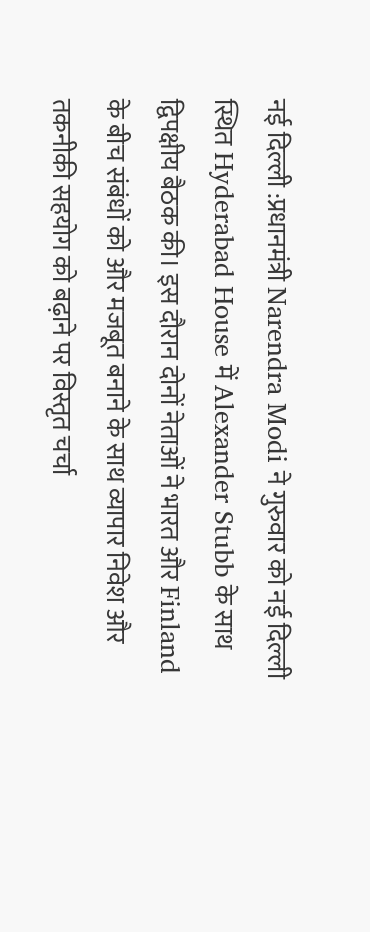नई दिल्ली :प्रधानमंत्री Narendra Modi ने गुरुवार को नई दिल्ली स्थित Hyderabad House में Alexander Stubb के साथ द्विपक्षीय बैठक की। इस दौरान दोनों नेताओं ने भारत और Finland के बीच संबंधों को और मजबूत बनाने के साथ व्यापार निवेश और तकनीकी सहयोग को बढ़ाने पर विस्तृत चर्चा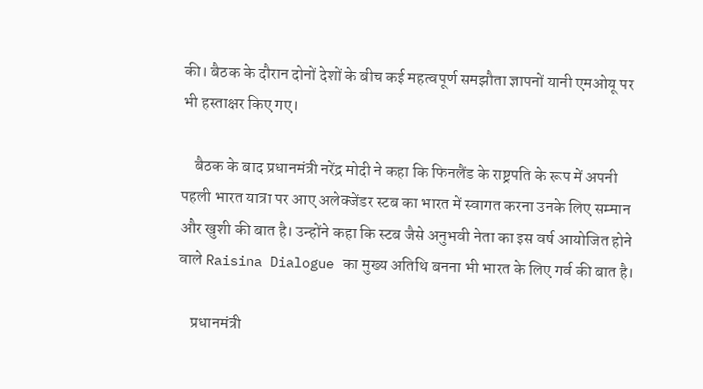की। बैठक के दौरान दोनों देशों के बीच कई महत्वपूर्ण समझौता ज्ञापनों यानी एमओयू पर भी हस्ताक्षर किए गए।

    बैठक के बाद प्रधानमंत्री नरेंद्र मोदी ने कहा कि फिनलैंड के राष्ट्रपति के रूप में अपनी पहली भारत यात्रा पर आए अलेक्जेंडर स्टब का भारत में स्वागत करना उनके लिए सम्मान और खुशी की बात है। उन्होंने कहा कि स्टब जैसे अनुभवी नेता का इस वर्ष आयोजित होने वाले Raisina Dialogue का मुख्य अतिथि बनना भी भारत के लिए गर्व की बात है।

    प्रधानमंत्री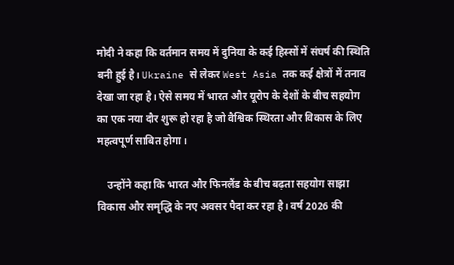मोदी ने कहा कि वर्तमान समय में दुनिया के कई हिस्सों में संघर्ष की स्थिति बनी हुई है। Ukraine से लेकर West Asia तक कई क्षेत्रों में तनाव देखा जा रहा है। ऐसे समय में भारत और यूरोप के देशों के बीच सहयोग का एक नया दौर शुरू हो रहा है जो वैश्विक स्थिरता और विकास के लिए महत्वपूर्ण साबित होगा।

    उन्होंने कहा कि भारत और फिनलैंड के बीच बढ़ता सहयोग साझा विकास और समृद्धि के नए अवसर पैदा कर रहा है। वर्ष 2026 की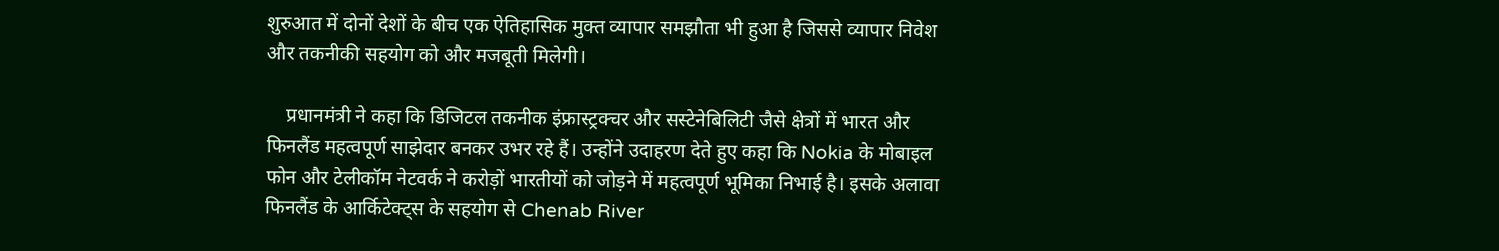शुरुआत में दोनों देशों के बीच एक ऐतिहासिक मुक्त व्यापार समझौता भी हुआ है जिससे व्यापार निवेश और तकनीकी सहयोग को और मजबूती मिलेगी।

    प्रधानमंत्री ने कहा कि डिजिटल तकनीक इंफ्रास्ट्रक्चर और सस्टेनेबिलिटी जैसे क्षेत्रों में भारत और फिनलैंड महत्वपूर्ण साझेदार बनकर उभर रहे हैं। उन्होंने उदाहरण देते हुए कहा कि Nokia के मोबाइल फोन और टेलीकॉम नेटवर्क ने करोड़ों भारतीयों को जोड़ने में महत्वपूर्ण भूमिका निभाई है। इसके अलावा फिनलैंड के आर्किटेक्ट्स के सहयोग से Chenab River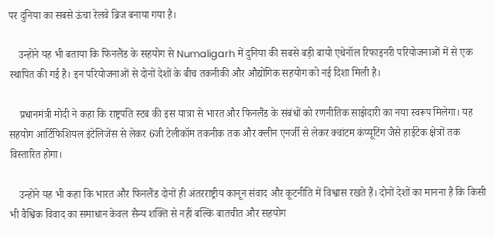पर दुनिया का सबसे ऊंचा रेलवे ब्रिज बनाया गया है।

    उन्होंने यह भी बताया कि फिनलैंड के सहयोग से Numaligarh में दुनिया की सबसे बड़ी बायो एथेनॉल रिफाइनरी परियोजनाओं में से एक स्थापित की गई है। इन परियोजनाओं से दोनों देशों के बीच तकनीकी और औद्योगिक सहयोग को नई दिशा मिली है।

    प्रधानमंत्री मोदी ने कहा कि राष्ट्रपति स्टब की इस यात्रा से भारत और फिनलैंड के संबंधों को रणनीतिक साझेदारी का नया स्वरूप मिलेगा। यह सहयोग आर्टिफिशियल इंटेलिजेंस से लेकर 6जी टेलीकॉम तकनीक तक और क्लीन एनर्जी से लेकर क्वांटम कंप्यूटिंग जैसे हाईटेक क्षेत्रों तक विस्तारित होगा।

    उन्होंने यह भी कहा कि भारत और फिनलैंड दोनों ही अंतरराष्ट्रीय कानून संवाद और कूटनीति में विश्वास रखते हैं। दोनों देशों का मानना है कि किसी भी वैश्विक विवाद का समाधान केवल सैन्य शक्ति से नहीं बल्कि बातचीत और सहयोग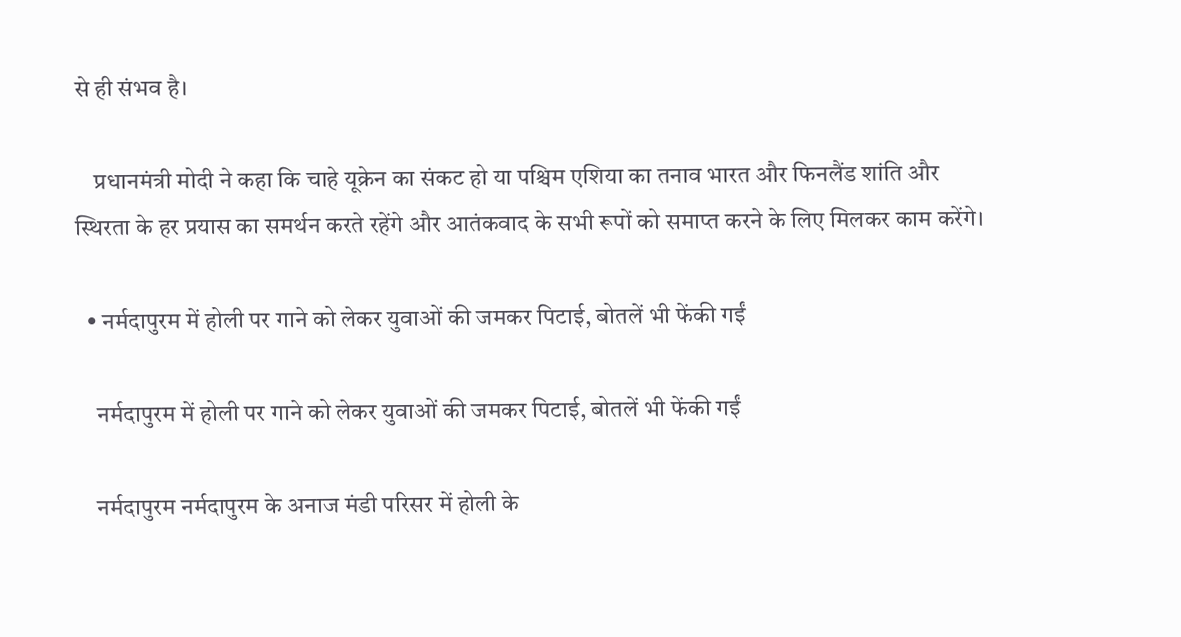से ही संभव है।

    प्रधानमंत्री मोदी ने कहा कि चाहे यूक्रेन का संकट हो या पश्चिम एशिया का तनाव भारत और फिनलैंड शांति और स्थिरता के हर प्रयास का समर्थन करते रहेंगे और आतंकवाद के सभी रूपों को समाप्त करने के लिए मिलकर काम करेंगे।

  • नर्मदापुरम में होली पर गाने को लेकर युवाओं की जमकर पिटाई, बोतलें भी फेंकी गईं

    नर्मदापुरम में होली पर गाने को लेकर युवाओं की जमकर पिटाई, बोतलें भी फेंकी गईं

    नर्मदापुरम नर्मदापुरम के अनाज मंडी परिसर में होली के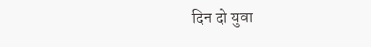दिन दो युवा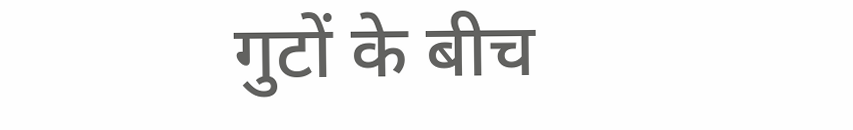गुटों के बीच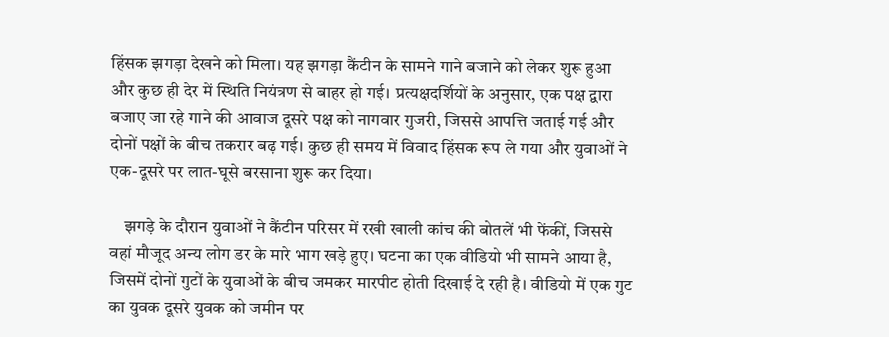हिंसक झगड़ा देखने को मिला। यह झगड़ा कैंटीन के सामने गाने बजाने को लेकर शुरू हुआ और कुछ ही देर में स्थिति नियंत्रण से बाहर हो गई। प्रत्यक्षदर्शियों के अनुसार, एक पक्ष द्वारा बजाए जा रहे गाने की आवाज दूसरे पक्ष को नागवार गुजरी, जिससे आपत्ति जताई गई और दोनों पक्षों के बीच तकरार बढ़ गई। कुछ ही समय में विवाद हिंसक रूप ले गया और युवाओं ने एक-दूसरे पर लात-घूसे बरसाना शुरू कर दिया।

    झगड़े के दौरान युवाओं ने कैंटीन परिसर में रखी खाली कांच की बोतलें भी फेंकीं, जिससे वहां मौजूद अन्य लोग डर के मारे भाग खड़े हुए। घटना का एक वीडियो भी सामने आया है, जिसमें दोनों गुटों के युवाओं के बीच जमकर मारपीट होती दिखाई दे रही है। वीडियो में एक गुट का युवक दूसरे युवक को जमीन पर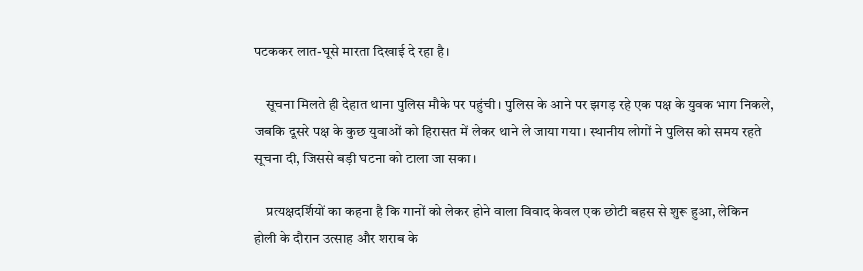पटककर लात-घूसे मारता दिखाई दे रहा है।

    सूचना मिलते ही देहात थाना पुलिस मौके पर पहुंची। पुलिस के आने पर झगड़ रहे एक पक्ष के युवक भाग निकले, जबकि दूसरे पक्ष के कुछ युवाओं को हिरासत में लेकर थाने ले जाया गया। स्थानीय लोगों ने पुलिस को समय रहते सूचना दी, जिससे बड़ी घटना को टाला जा सका।

    प्रत्यक्षदर्शियों का कहना है कि गानों को लेकर होने वाला विवाद केवल एक छोटी बहस से शुरू हुआ, लेकिन होली के दौरान उत्साह और शराब के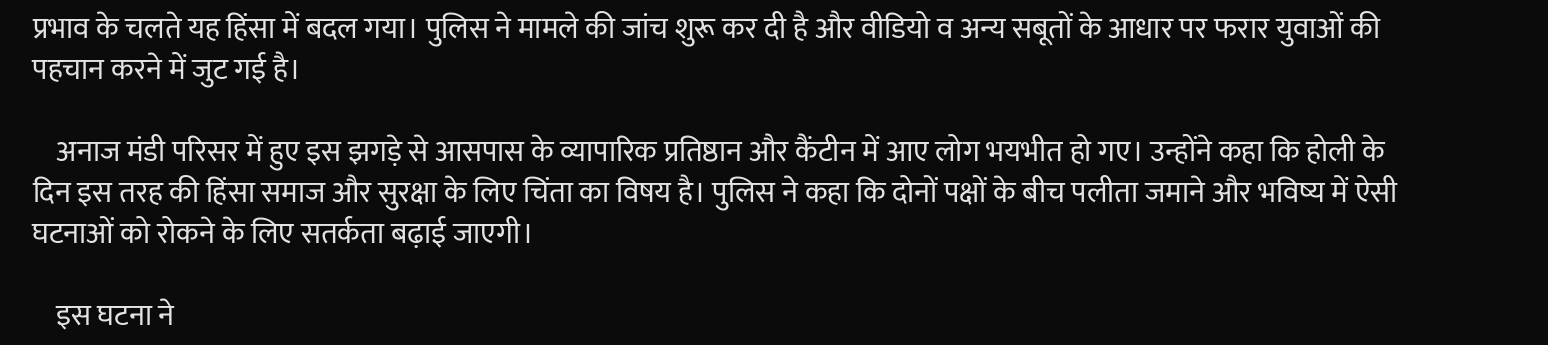प्रभाव के चलते यह हिंसा में बदल गया। पुलिस ने मामले की जांच शुरू कर दी है और वीडियो व अन्य सबूतों के आधार पर फरार युवाओं की पहचान करने में जुट गई है।

    अनाज मंडी परिसर में हुए इस झगड़े से आसपास के व्यापारिक प्रतिष्ठान और कैंटीन में आए लोग भयभीत हो गए। उन्होंने कहा कि होली के दिन इस तरह की हिंसा समाज और सुरक्षा के लिए चिंता का विषय है। पुलिस ने कहा कि दोनों पक्षों के बीच पलीता जमाने और भविष्य में ऐसी घटनाओं को रोकने के लिए सतर्कता बढ़ाई जाएगी।

    इस घटना ने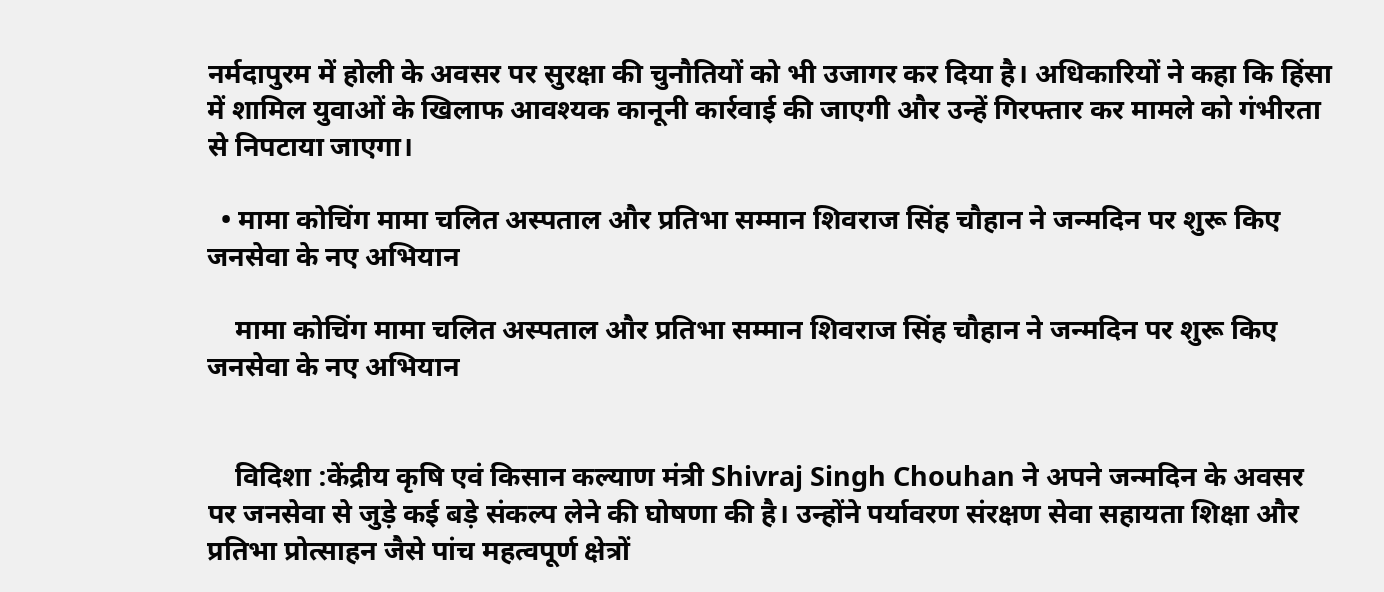नर्मदापुरम में होली के अवसर पर सुरक्षा की चुनौतियों को भी उजागर कर दिया है। अधिकारियों ने कहा कि हिंसा में शामिल युवाओं के खिलाफ आवश्यक कानूनी कार्रवाई की जाएगी और उन्हें गिरफ्तार कर मामले को गंभीरता से निपटाया जाएगा।

  • मामा कोचिंग मामा चलित अस्पताल और प्रतिभा सम्मान शिवराज सिंह चौहान ने जन्मदिन पर शुरू किए जनसेवा के नए अभियान

    मामा कोचिंग मामा चलित अस्पताल और प्रतिभा सम्मान शिवराज सिंह चौहान ने जन्मदिन पर शुरू किए जनसेवा के नए अभियान


    विदिशा :केंद्रीय कृषि एवं किसान कल्याण मंत्री Shivraj Singh Chouhan ने अपने जन्मदिन के अवसर पर जनसेवा से जुड़े कई बड़े संकल्प लेने की घोषणा की है। उन्होंने पर्यावरण संरक्षण सेवा सहायता शिक्षा और प्रतिभा प्रोत्साहन जैसे पांच महत्वपूर्ण क्षेत्रों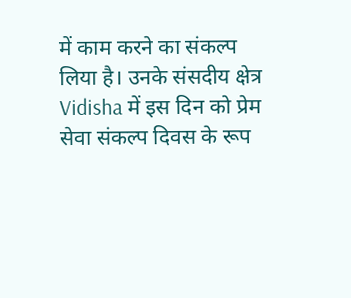में काम करने का संकल्प लिया है। उनके संसदीय क्षेत्र Vidisha में इस दिन को प्रेम सेवा संकल्प दिवस के रूप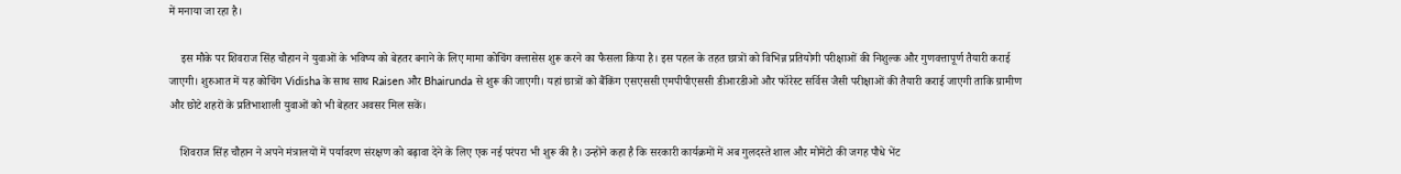में मनाया जा रहा है।

    इस मौके पर शिवराज सिंह चौहान ने युवाओं के भविष्य को बेहतर बनाने के लिए मामा कोचिंग क्लासेस शुरू करने का फैसला किया है। इस पहल के तहत छात्रों को विभिन्न प्रतियोगी परीक्षाओं की निशुल्क और गुणवत्तापूर्ण तैयारी कराई जाएगी। शुरुआत में यह कोचिंग Vidisha के साथ साथ Raisen और Bhairunda से शुरू की जाएगी। यहां छात्रों को बैंकिंग एसएससी एमपीपीएससी डीआरडीओ और फॉरेस्ट सर्विस जैसी परीक्षाओं की तैयारी कराई जाएगी ताकि ग्रामीण और छोटे शहरों के प्रतिभाशाली युवाओं को भी बेहतर अवसर मिल सकें।

    शिवराज सिंह चौहान ने अपने मंत्रालयों में पर्यावरण संरक्षण को बढ़ावा देने के लिए एक नई परंपरा भी शुरू की है। उन्होंने कहा है कि सरकारी कार्यक्रमों में अब गुलदस्ते शाल और मोमेंटो की जगह पौधे भेंट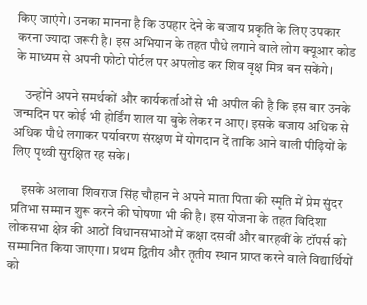किए जाएंगे। उनका मानना है कि उपहार देने के बजाय प्रकृति के लिए उपकार करना ज्यादा जरूरी है। इस अभियान के तहत पौधे लगाने वाले लोग क्यूआर कोड के माध्यम से अपनी फोटो पोर्टल पर अपलोड कर शिव वृक्ष मित्र बन सकेंगे।

    उन्होंने अपने समर्थकों और कार्यकर्ताओं से भी अपील की है कि इस बार उनके जन्मदिन पर कोई भी होर्डिंग शाल या बुके लेकर न आए। इसके बजाय अधिक से अधिक पौधे लगाकर पर्यावरण संरक्षण में योगदान दें ताकि आने वाली पीढ़ियों के लिए पृथ्वी सुरक्षित रह सके।

    इसके अलावा शिवराज सिंह चौहान ने अपने माता पिता की स्मृति में प्रेम सुंदर प्रतिभा सम्मान शुरू करने की घोषणा भी की है। इस योजना के तहत विदिशा लोकसभा क्षेत्र की आठों विधानसभाओं में कक्षा दसवीं और बारहवीं के टॉपर्स को सम्मानित किया जाएगा। प्रथम द्वितीय और तृतीय स्थान प्राप्त करने वाले विद्यार्थियों को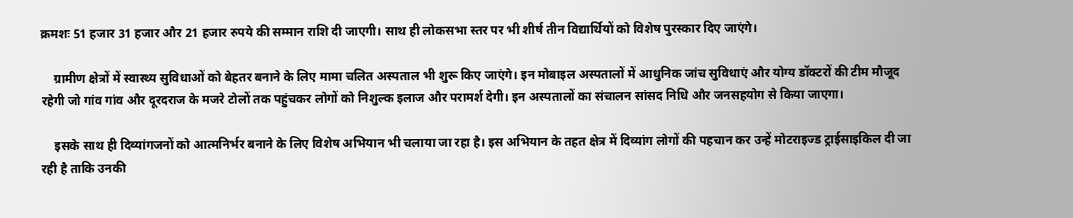क्रमशः 51 हजार 31 हजार और 21 हजार रुपये की सम्मान राशि दी जाएगी। साथ ही लोकसभा स्तर पर भी शीर्ष तीन विद्यार्थियों को विशेष पुरस्कार दिए जाएंगे।

    ग्रामीण क्षेत्रों में स्वास्थ्य सुविधाओं को बेहतर बनाने के लिए मामा चलित अस्पताल भी शुरू किए जाएंगे। इन मोबाइल अस्पतालों में आधुनिक जांच सुविधाएं और योग्य डॉक्टरों की टीम मौजूद रहेगी जो गांव गांव और दूरदराज के मजरे टोलों तक पहुंचकर लोगों को निशुल्क इलाज और परामर्श देगी। इन अस्पतालों का संचालन सांसद निधि और जनसहयोग से किया जाएगा।

    इसके साथ ही दिव्यांगजनों को आत्मनिर्भर बनाने के लिए विशेष अभियान भी चलाया जा रहा है। इस अभियान के तहत क्षेत्र में दिव्यांग लोगों की पहचान कर उन्हें मोटराइज्ड ट्राईसाइकिल दी जा रही है ताकि उनकी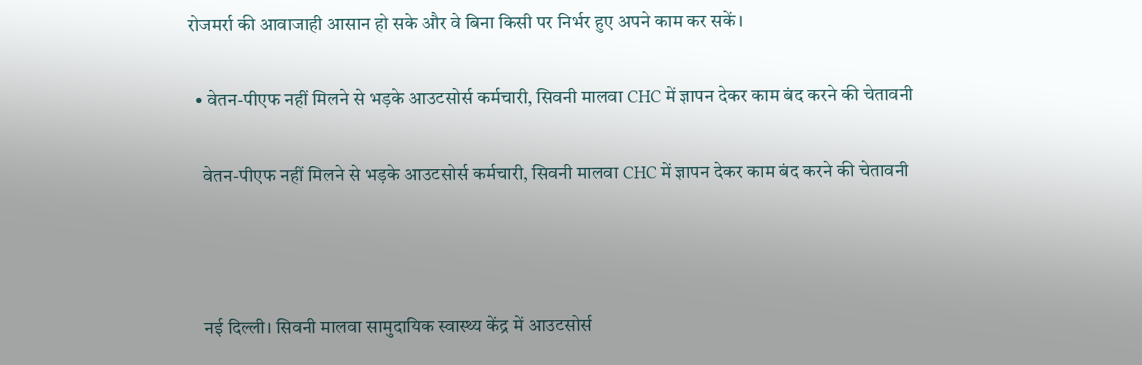रोजमर्रा की आवाजाही आसान हो सके और वे बिना किसी पर निर्भर हुए अपने काम कर सकें।

  • वेतन-पीएफ नहीं मिलने से भड़के आउटसोर्स कर्मचारी, सिवनी मालवा CHC में ज्ञापन देकर काम बंद करने की चेतावनी

    वेतन-पीएफ नहीं मिलने से भड़के आउटसोर्स कर्मचारी, सिवनी मालवा CHC में ज्ञापन देकर काम बंद करने की चेतावनी



    नई दिल्ली। सिवनी मालवा सामुदायिक स्वास्थ्य केंद्र में आउटसोर्स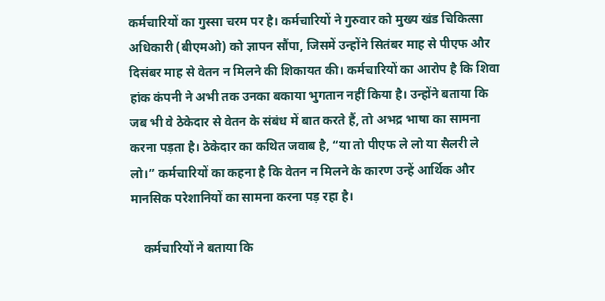कर्मचारियों का गुस्सा चरम पर है। कर्मचारियों ने गुरुवार को मुख्य खंड चिकित्सा अधिकारी (बीएमओ) को ज्ञापन सौंपा, जिसमें उन्होंने सितंबर माह से पीएफ और दिसंबर माह से वेतन न मिलने की शिकायत की। कर्मचारियों का आरोप है कि शिवा हांक कंपनी ने अभी तक उनका बकाया भुगतान नहीं किया है। उन्होंने बताया कि जब भी वे ठेकेदार से वेतन के संबंध में बात करते हैं, तो अभद्र भाषा का सामना करना पड़ता है। ठेकेदार का कथित जवाब है, “या तो पीएफ ले लो या सैलरी ले लो।” कर्मचारियों का कहना है कि वेतन न मिलने के कारण उन्हें आर्थिक और मानसिक परेशानियों का सामना करना पड़ रहा है।

    कर्मचारियों ने बताया कि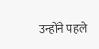उन्होंने पहले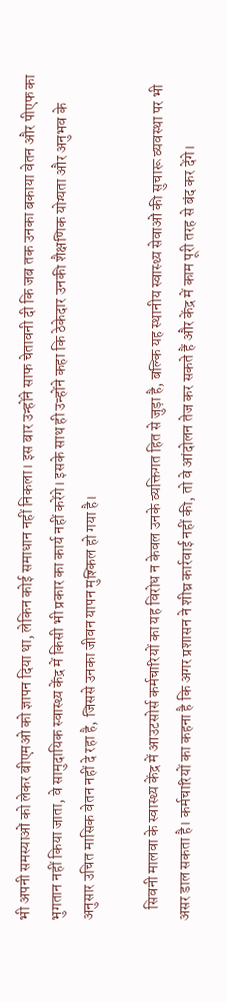भी अपनी समस्याओं को लेकर बीएमओ को ज्ञापन दिया था, लेकिन कोई समाधान नहीं निकला। इस बार उन्होंने साफ चेतावनी दी कि जब तक उनका बकाया वेतन और पीएफ का भुगतान नहीं किया जाता, वे सामुदायिक स्वास्थ्य केंद्र में किसी भी प्रकार का कार्य नहीं करेंगे। इसके साथ ही उन्होंने कहा कि ठेकेदार उनकी शैक्षणिक योग्यता और अनुभव के अनुसार उचित मासिक वेतन नहीं दे रहा है, जिससे उनका जीवन यापन मुश्किल हो गया है।

    सिवनी मालवा के स्वास्थ्य केंद्र में आउटसोर्स कर्मचारियों का यह विरोध न केवल उनके व्यक्तिगत हित से जुड़ा है, बल्कि यह स्थानीय स्वास्थ्य सेवाओं की सुचारू व्यवस्था पर भी असर डाल सकता है। कर्मचारियों का कहना है कि अगर प्रशासन ने शीघ्र कार्रवाई नहीं की, तो वे आंदोलन तेज कर सकते हैं और केंद्र में काम पूरी तरह से बंद कर देंगे।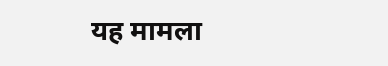यह मामला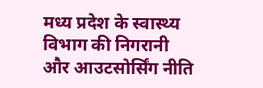मध्य प्रदेश के स्वास्थ्य विभाग की निगरानी और आउटसोर्सिंग नीति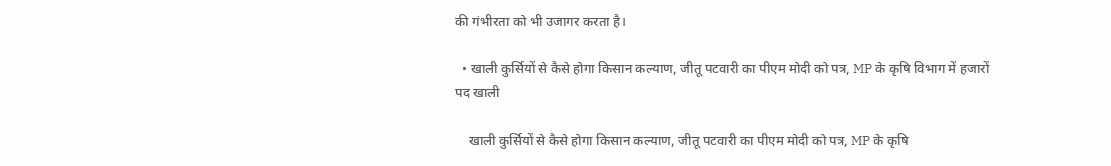की गंभीरता को भी उजागर करता है।

  • खाली कुर्सियों से कैसे होगा किसान कल्याण, जीतू पटवारी का पीएम मोदी को पत्र, MP के कृषि विभाग में हजारों पद खाली

    खाली कुर्सियों से कैसे होगा किसान कल्याण, जीतू पटवारी का पीएम मोदी को पत्र, MP के कृषि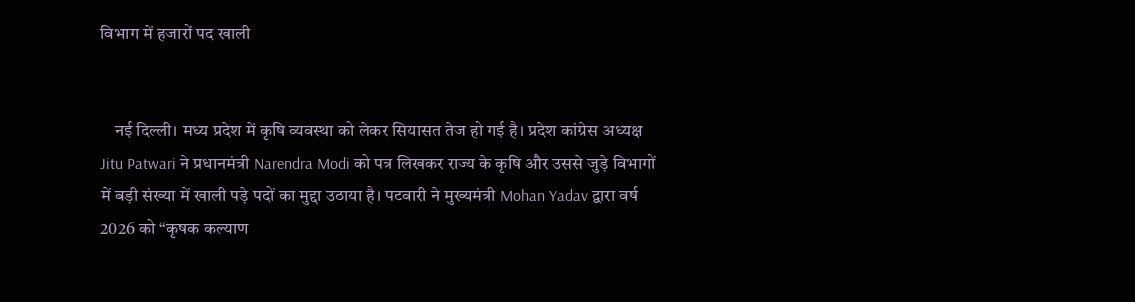विभाग में हजारों पद खाली


    नई दिल्ली। मध्य प्रदेश में कृषि व्यवस्था को लेकर सियासत तेज हो गई है। प्रदेश कांग्रेस अध्यक्ष Jitu Patwari ने प्रधानमंत्री Narendra Modi को पत्र लिखकर राज्य के कृषि और उससे जुड़े विभागों में बड़ी संख्या में खाली पड़े पदों का मुद्दा उठाया है। पटवारी ने मुख्यमंत्री Mohan Yadav द्वारा वर्ष 2026 को “कृषक कल्याण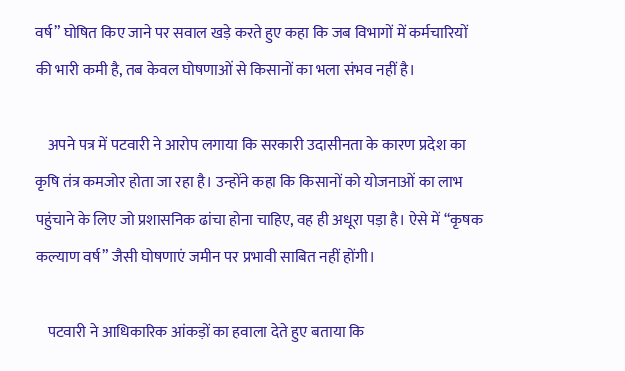वर्ष” घोषित किए जाने पर सवाल खड़े करते हुए कहा कि जब विभागों में कर्मचारियों की भारी कमी है, तब केवल घोषणाओं से किसानों का भला संभव नहीं है।

    अपने पत्र में पटवारी ने आरोप लगाया कि सरकारी उदासीनता के कारण प्रदेश का कृषि तंत्र कमजोर होता जा रहा है। उन्होंने कहा कि किसानों को योजनाओं का लाभ पहुंचाने के लिए जो प्रशासनिक ढांचा होना चाहिए, वह ही अधूरा पड़ा है। ऐसे में “कृषक कल्याण वर्ष” जैसी घोषणाएं जमीन पर प्रभावी साबित नहीं होंगी।

    पटवारी ने आधिकारिक आंकड़ों का हवाला देते हुए बताया कि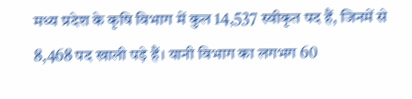मध्य प्रदेश के कृषि विभाग में कुल 14,537 स्वीकृत पद हैं, जिनमें से 8,468 पद खाली पड़े हैं। यानी विभाग का लगभग 60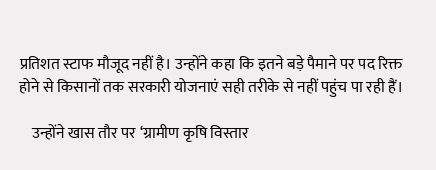प्रतिशत स्टाफ मौजूद नहीं है। उन्होंने कहा कि इतने बड़े पैमाने पर पद रिक्त होने से किसानों तक सरकारी योजनाएं सही तरीके से नहीं पहुंच पा रही हैं।

    उन्होंने खास तौर पर ‘ग्रामीण कृषि विस्तार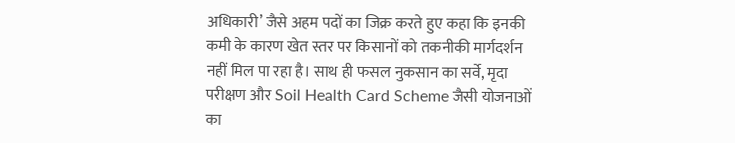अधिकारी’ जैसे अहम पदों का जिक्र करते हुए कहा कि इनकी कमी के कारण खेत स्तर पर किसानों को तकनीकी मार्गदर्शन नहीं मिल पा रहा है। साथ ही फसल नुकसान का सर्वे, मृदा परीक्षण और Soil Health Card Scheme जैसी योजनाओं का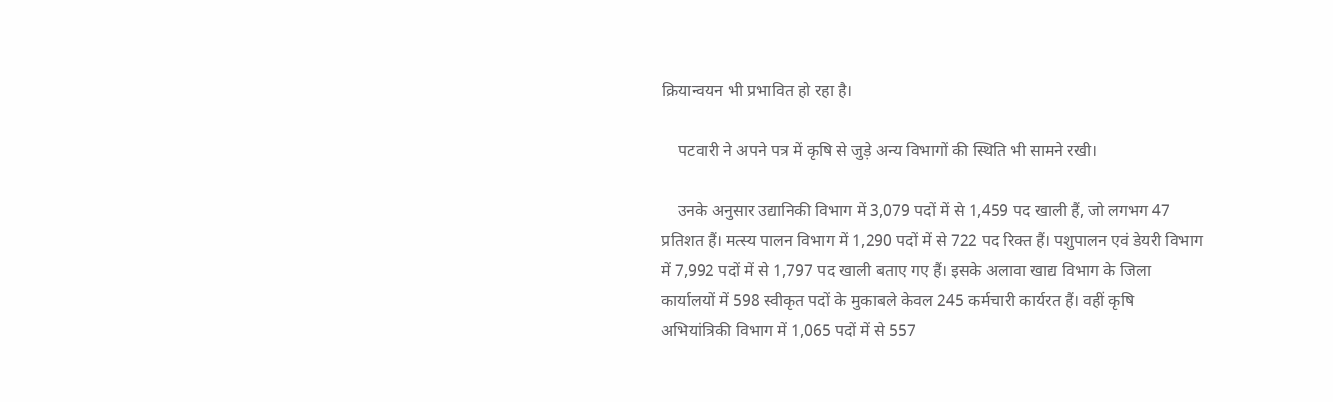क्रियान्वयन भी प्रभावित हो रहा है।

    पटवारी ने अपने पत्र में कृषि से जुड़े अन्य विभागों की स्थिति भी सामने रखी।

    उनके अनुसार उद्यानिकी विभाग में 3,079 पदों में से 1,459 पद खाली हैं, जो लगभग 47 प्रतिशत हैं। मत्स्य पालन विभाग में 1,290 पदों में से 722 पद रिक्त हैं। पशुपालन एवं डेयरी विभाग में 7,992 पदों में से 1,797 पद खाली बताए गए हैं। इसके अलावा खाद्य विभाग के जिला कार्यालयों में 598 स्वीकृत पदों के मुकाबले केवल 245 कर्मचारी कार्यरत हैं। वहीं कृषि अभियांत्रिकी विभाग में 1,065 पदों में से 557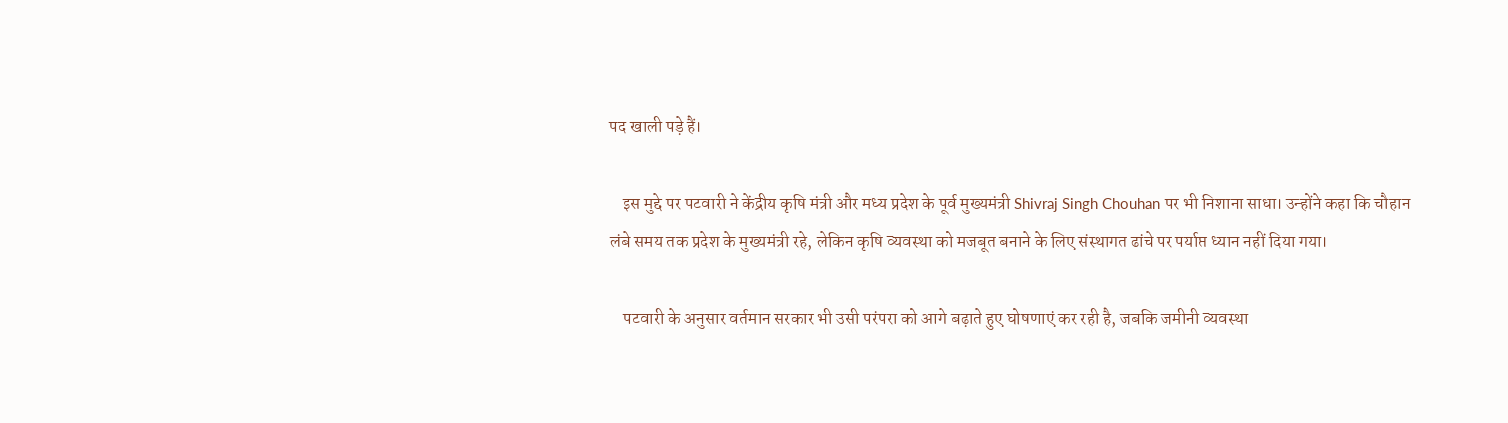पद खाली पड़े हैं।

    इस मुद्दे पर पटवारी ने केंद्रीय कृषि मंत्री और मध्य प्रदेश के पूर्व मुख्यमंत्री Shivraj Singh Chouhan पर भी निशाना साधा। उन्होंने कहा कि चौहान लंबे समय तक प्रदेश के मुख्यमंत्री रहे, लेकिन कृषि व्यवस्था को मजबूत बनाने के लिए संस्थागत ढांचे पर पर्याप्त ध्यान नहीं दिया गया।

    पटवारी के अनुसार वर्तमान सरकार भी उसी परंपरा को आगे बढ़ाते हुए घोषणाएं कर रही है, जबकि जमीनी व्यवस्था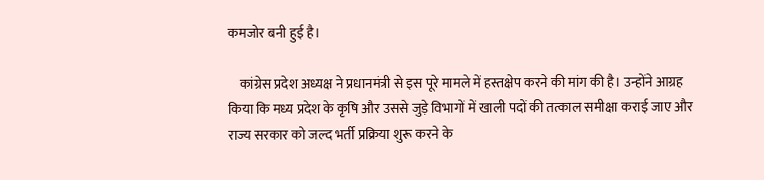कमजोर बनी हुई है।

    कांग्रेस प्रदेश अध्यक्ष ने प्रधानमंत्री से इस पूरे मामले में हस्तक्षेप करने की मांग की है। उन्होंने आग्रह किया कि मध्य प्रदेश के कृषि और उससे जुड़े विभागों में खाली पदों की तत्काल समीक्षा कराई जाए और राज्य सरकार को जल्द भर्ती प्रक्रिया शुरू करने के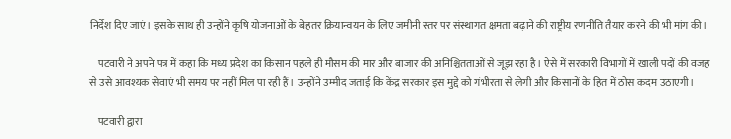निर्देश दिए जाएं। इसके साथ ही उन्होंने कृषि योजनाओं के बेहतर क्रियान्वयन के लिए जमीनी स्तर पर संस्थागत क्षमता बढ़ाने की राष्ट्रीय रणनीति तैयार करने की भी मांग की।

    पटवारी ने अपने पत्र में कहा कि मध्य प्रदेश का किसान पहले ही मौसम की मार और बाजार की अनिश्चितताओं से जूझ रहा है। ऐसे में सरकारी विभागों में खाली पदों की वजह से उसे आवश्यक सेवाएं भी समय पर नहीं मिल पा रही हैं। उन्होंने उम्मीद जताई कि केंद्र सरकार इस मुद्दे को गंभीरता से लेगी और किसानों के हित में ठोस कदम उठाएगी।

    पटवारी द्वारा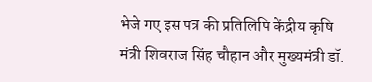भेजे गए इस पत्र की प्रतिलिपि केंद्रीय कृषि मंत्री शिवराज सिंह चौहान और मुख्यमंत्री डॉ.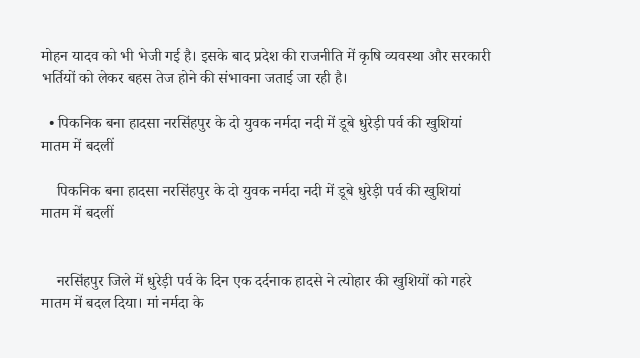मोहन यादव को भी भेजी गई है। इसके बाद प्रदेश की राजनीति में कृषि व्यवस्था और सरकारी भर्तियों को लेकर बहस तेज होने की संभावना जताई जा रही है।

  • पिकनिक बना हादसा नरसिंहपुर के दो युवक नर्मदा नदी में डूबे धुरेड़ी पर्व की खुशियां मातम में बदलीं

    पिकनिक बना हादसा नरसिंहपुर के दो युवक नर्मदा नदी में डूबे धुरेड़ी पर्व की खुशियां मातम में बदलीं


    नरसिंहपुर जिले में धुरेड़ी पर्व के दिन एक दर्दनाक हादसे ने त्योहार की खुशियों को गहरे मातम में बदल दिया। मां नर्मदा के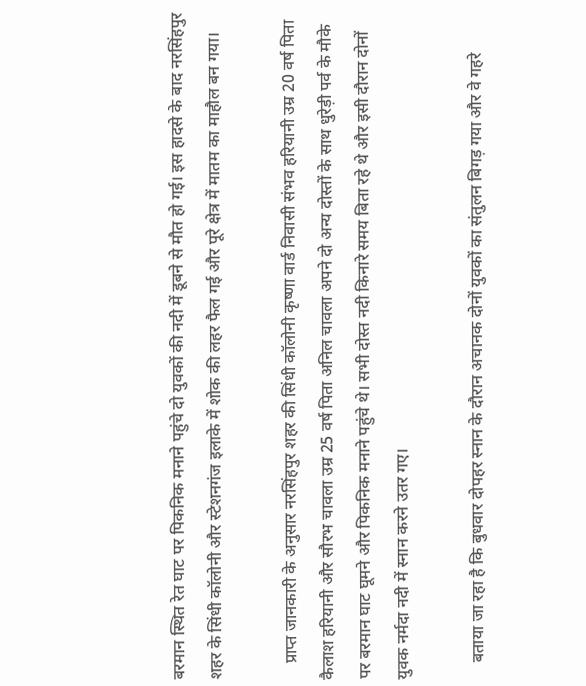बरमान स्थित रेत घाट पर पिकनिक मनाने पहुंचे दो युवकों की नदी में डूबने से मौत हो गई। इस हादसे के बाद नरसिंहपुर शहर के सिंधी कॉलोनी और स्टेशनगंज इलाके में शोक की लहर फैल गई और पूरे क्षेत्र में मातम का माहौल बन गया।

    प्राप्त जानकारी के अनुसार नरसिंहपुर शहर की सिंधी कॉलोनी कृष्णा वार्ड निवासी संभव हरियानी उम्र 20 वर्ष पिता कैलाश हरियानी और सौरभ चावला उम्र 25 वर्ष पिता अनिल चावला अपने दो अन्य दोस्तों के साथ धुरेड़ी पर्व के मौके पर बरमान घाट घूमने और पिकनिक मनाने पहुंचे थे। सभी दोस्त नदी किनारे समय बिता रहे थे और इसी दौरान दोनों युवक नर्मदा नदी में स्नान करने उतर गए।

    बताया जा रहा है कि बुधवार दोपहर स्नान के दौरान अचानक दोनों युवकों का संतुलन बिगड़ गया और वे गहरे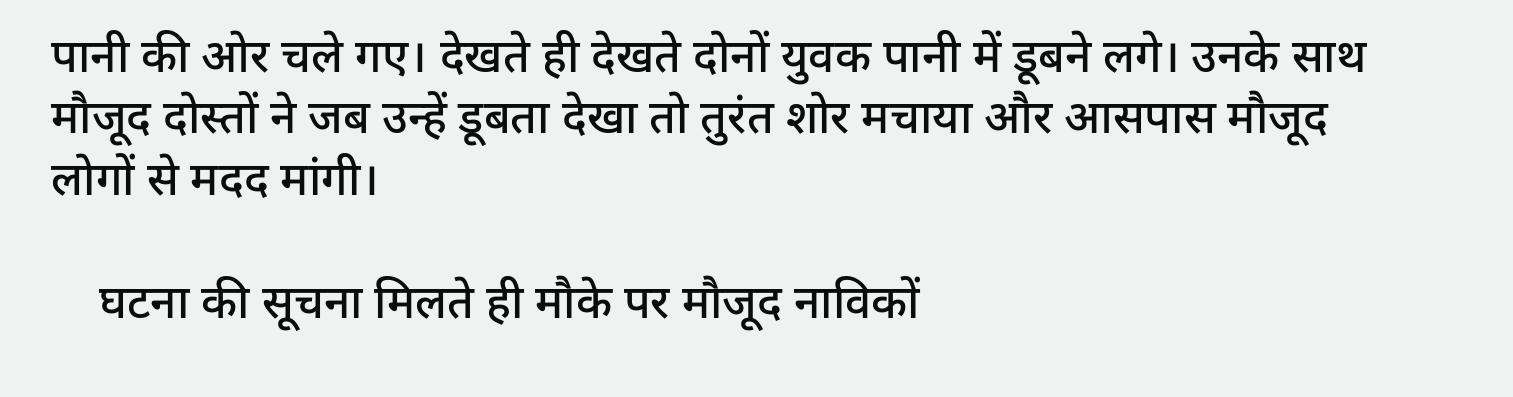पानी की ओर चले गए। देखते ही देखते दोनों युवक पानी में डूबने लगे। उनके साथ मौजूद दोस्तों ने जब उन्हें डूबता देखा तो तुरंत शोर मचाया और आसपास मौजूद लोगों से मदद मांगी।

    घटना की सूचना मिलते ही मौके पर मौजूद नाविकों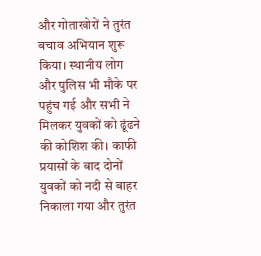और गोताखोरों ने तुरंत बचाव अभियान शुरू किया। स्थानीय लोग और पुलिस भी मौके पर पहुंच गई और सभी ने मिलकर युवकों को ढूंढने की कोशिश की। काफी प्रयासों के बाद दोनों युवकों को नदी से बाहर निकाला गया और तुरंत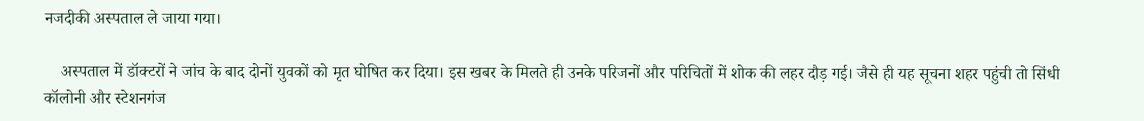नजदीकी अस्पताल ले जाया गया।

    अस्पताल में डॉक्टरों ने जांच के बाद दोनों युवकों को मृत घोषित कर दिया। इस खबर के मिलते ही उनके परिजनों और परिचितों में शोक की लहर दौड़ गई। जैसे ही यह सूचना शहर पहुंची तो सिंधी कॉलोनी और स्टेशनगंज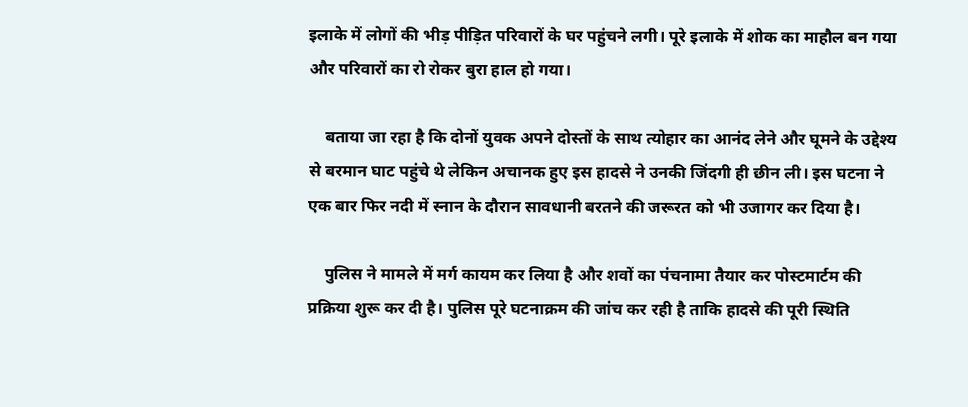इलाके में लोगों की भीड़ पीड़ित परिवारों के घर पहुंचने लगी। पूरे इलाके में शोक का माहौल बन गया और परिवारों का रो रोकर बुरा हाल हो गया।

    बताया जा रहा है कि दोनों युवक अपने दोस्तों के साथ त्योहार का आनंद लेने और घूमने के उद्देश्य से बरमान घाट पहुंचे थे लेकिन अचानक हुए इस हादसे ने उनकी जिंदगी ही छीन ली। इस घटना ने एक बार फिर नदी में स्नान के दौरान सावधानी बरतने की जरूरत को भी उजागर कर दिया है।

    पुलिस ने मामले में मर्ग कायम कर लिया है और शवों का पंचनामा तैयार कर पोस्टमार्टम की प्रक्रिया शुरू कर दी है। पुलिस पूरे घटनाक्रम की जांच कर रही है ताकि हादसे की पूरी स्थिति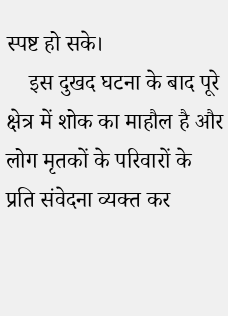स्पष्ट हो सके।
    इस दुखद घटना के बाद पूरे क्षेत्र में शोक का माहौल है और लोग मृतकों के परिवारों के प्रति संवेदना व्यक्त कर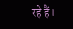रहे हैं।